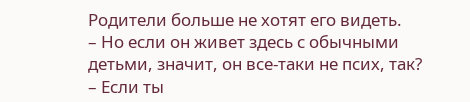Родители больше не хотят его видеть.
– Но если он живет здесь с обычными детьми, значит, он все-таки не псих, так?
– Если ты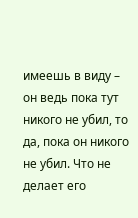имеешь в виду –
он ведь пока тут никого не убил, то да, пока он никого не убил. Что не делает его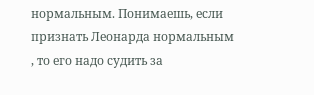нормальным. Понимаешь, если признать Леонарда нормальным
, то его надо судить за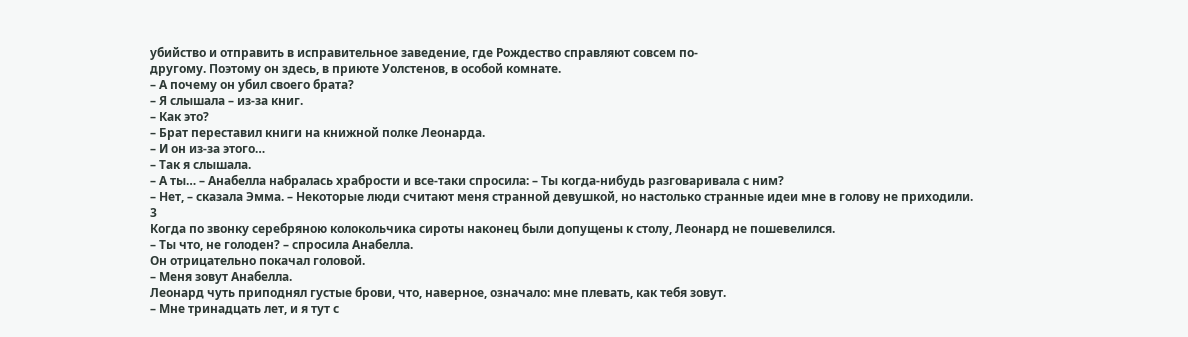убийство и отправить в исправительное заведение, где Рождество справляют совсем по-
другому. Поэтому он здесь, в приюте Уолстенов, в особой комнате.
– А почему он убил своего брата?
– Я слышала – из-за книг.
– Как это?
– Брат переставил книги на книжной полке Леонарда.
– И он из-за этого…
– Так я слышала.
– А ты… – Анабелла набралась храбрости и все-таки спросила: – Ты когда-нибудь разговаривала с ним?
– Нет, – сказала Эмма. – Некоторые люди считают меня странной девушкой, но настолько странные идеи мне в голову не приходили.
3
Когда по звонку серебряною колокольчика сироты наконец были допущены к столу, Леонард не пошевелился.
– Ты что, не голоден? – спросила Анабелла.
Он отрицательно покачал головой.
– Меня зовут Анабелла.
Леонард чуть приподнял густые брови, что, наверное, означало: мне плевать, как тебя зовут.
– Мне тринадцать лет, и я тут с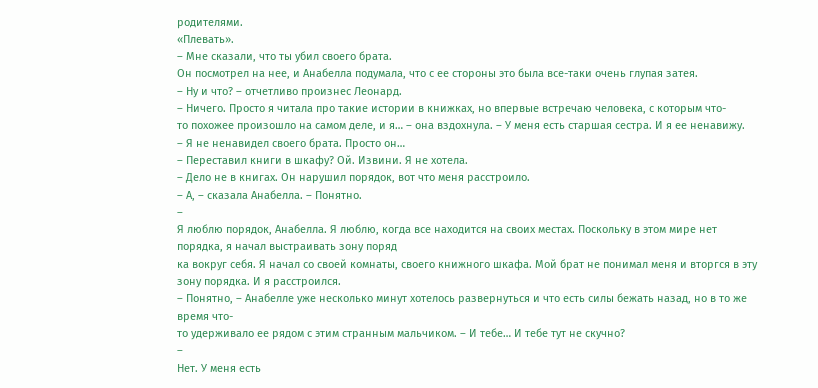родителями.
«Плевать».
– Мне сказали, что ты убил своего брата.
Он посмотрел на нее, и Анабелла подумала, что с ее стороны это была все-таки очень глупая затея.
– Ну и что? – отчетливо произнес Леонард.
– Ничего. Просто я читала про такие истории в книжках, но впервые встречаю человека, с которым что-
то похожее произошло на самом деле, и я… – она вздохнула. – У меня есть старшая сестра. И я ее ненавижу.
– Я не ненавидел своего брата. Просто он…
– Переставил книги в шкафу? Ой. Извини. Я не хотела.
– Дело не в книгах. Он нарушил порядок, вот что меня расстроило.
– А, – сказала Анабелла. – Понятно.
–
Я люблю порядок, Анабелла. Я люблю, когда все находится на своих местах. Поскольку в этом мире нет порядка, я начал выстраивать зону поряд
ка вокруг себя. Я начал со своей комнаты, своего книжного шкафа. Мой брат не понимал меня и вторгся в эту зону порядка. И я расстроился.
– Понятно, – Анабелле уже несколько минут хотелось развернуться и что есть силы бежать назад, но в то же время что-
то удерживало ее рядом с этим странным мальчиком. – И тебе… И тебе тут не скучно?
–
Нет. У меня есть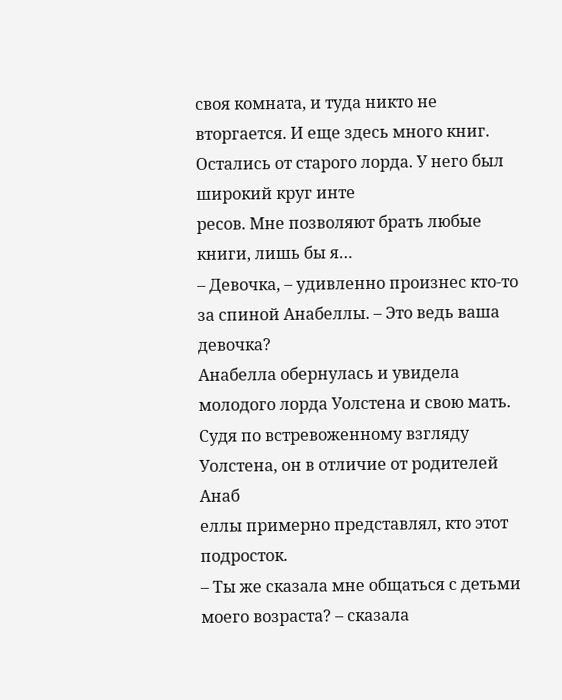своя комната, и туда никто не вторгается. И еще здесь много книг. Остались от старого лорда. У него был широкий круг инте
ресов. Мне позволяют брать любые книги, лишь бы я…
– Девочка, – удивленно произнес кто-то за спиной Анабеллы. – Это ведь ваша девочка?
Анабелла обернулась и увидела молодого лорда Уолстена и свою мать. Судя по встревоженному взгляду Уолстена, он в отличие от родителей Анаб
еллы примерно представлял, кто этот подросток.
– Ты же сказала мне общаться с детьми моего возраста? – сказала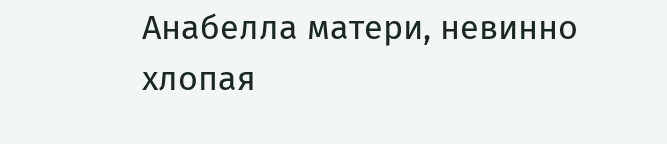Анабелла матери, невинно хлопая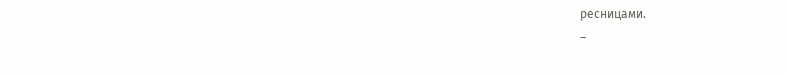ресницами.
–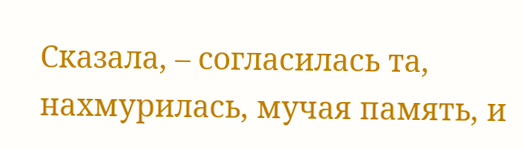Сказала, – согласилась та, нахмурилась, мучая память, и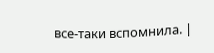все-таки вспомнила. |